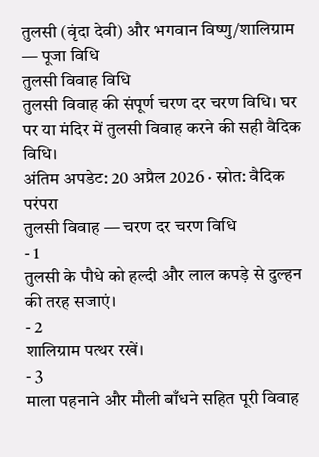तुलसी (वृंदा देवी) और भगवान विष्णु/शालिग्राम — पूजा विधि
तुलसी विवाह विधि
तुलसी विवाह की संपूर्ण चरण दर चरण विधि। घर पर या मंदिर में तुलसी विवाह करने की सही वैदिक विधि।
अंतिम अपडेट: 20 अप्रैल 2026 · स्रोत: वैदिक परंपरा
तुलसी विवाह — चरण दर चरण विधि
- 1
तुलसी के पौधे को हल्दी और लाल कपड़े से दुल्हन की तरह सजाएं।
- 2
शालिग्राम पत्थर रखें।
- 3
माला पहनाने और मौली बाँधने सहित पूरी विवाह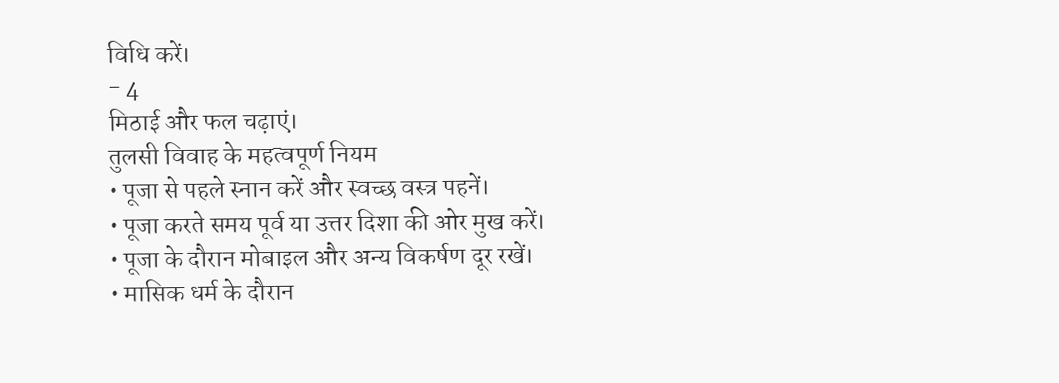विधि करें।
- 4
मिठाई और फल चढ़ाएं।
तुलसी विवाह के महत्वपूर्ण नियम
• पूजा से पहले स्नान करें और स्वच्छ वस्त्र पहनें।
• पूजा करते समय पूर्व या उत्तर दिशा की ओर मुख करें।
• पूजा के दौरान मोबाइल और अन्य विकर्षण दूर रखें।
• मासिक धर्म के दौरान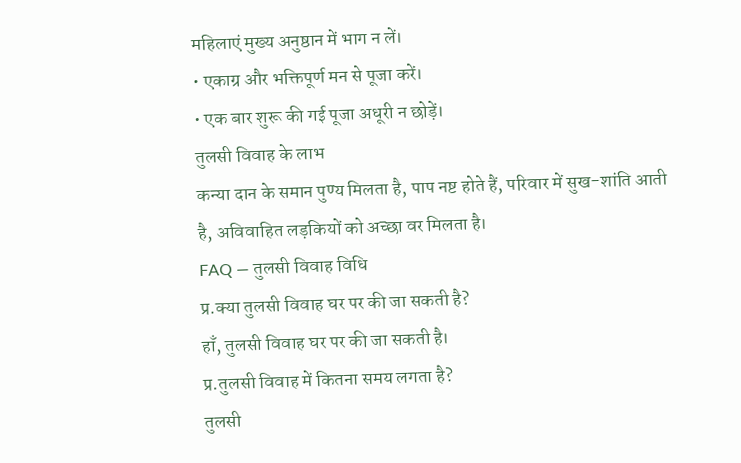महिलाएं मुख्य अनुष्ठान में भाग न लें।
• एकाग्र और भक्तिपूर्ण मन से पूजा करें।
• एक बार शुरू की गई पूजा अधूरी न छोड़ें।
तुलसी विवाह के लाभ
कन्या दान के समान पुण्य मिलता है, पाप नष्ट होते हैं, परिवार में सुख-शांति आती है, अविवाहित लड़कियों को अच्छा वर मिलता है।
FAQ — तुलसी विवाह विधि
प्र.क्या तुलसी विवाह घर पर की जा सकती है?
हाँ, तुलसी विवाह घर पर की जा सकती है।
प्र.तुलसी विवाह में कितना समय लगता है?
तुलसी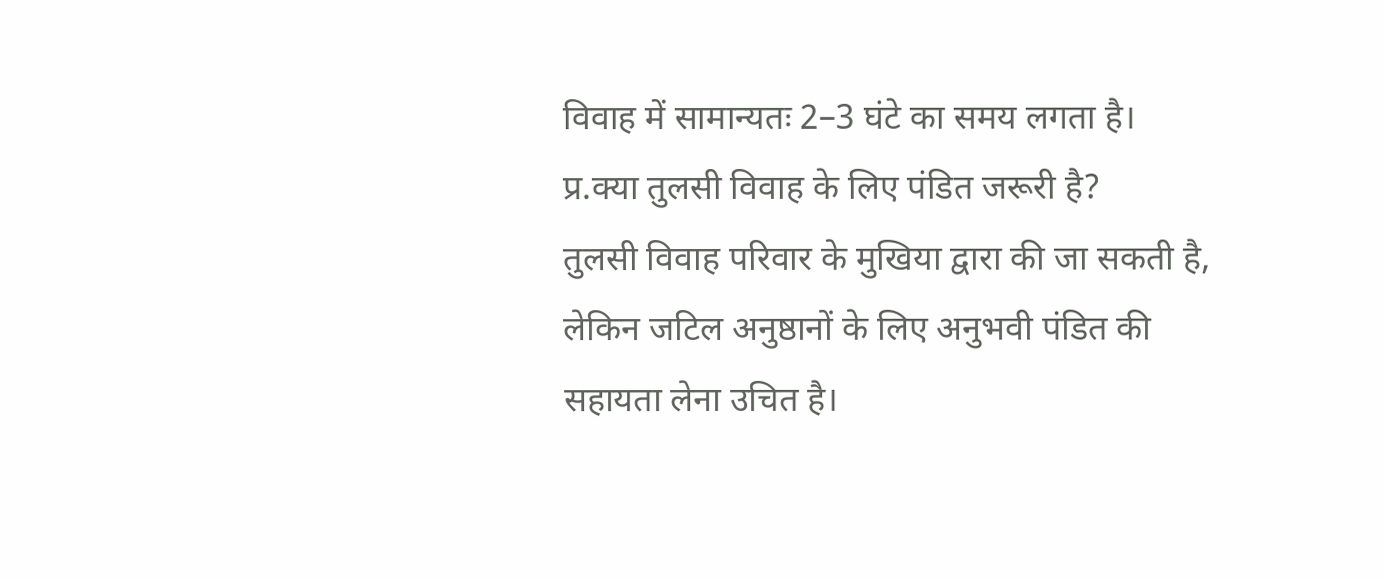विवाह में सामान्यतः 2–3 घंटे का समय लगता है।
प्र.क्या तुलसी विवाह के लिए पंडित जरूरी है?
तुलसी विवाह परिवार के मुखिया द्वारा की जा सकती है, लेकिन जटिल अनुष्ठानों के लिए अनुभवी पंडित की सहायता लेना उचित है।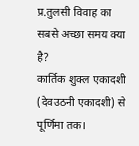प्र.तुलसी विवाह का सबसे अच्छा समय क्या है?
कार्तिक शुक्ल एकादशी (देवउठनी एकादशी) से पूर्णिमा तक।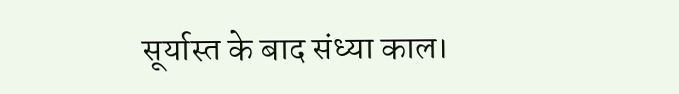सूर्यास्त के बाद संध्या काल।